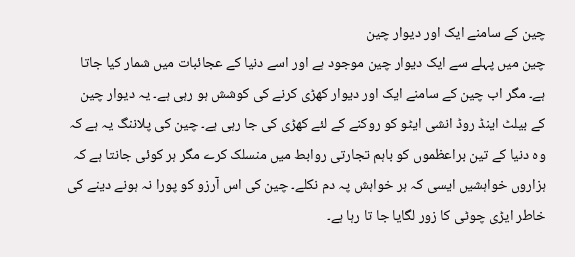چین کے سامنے ایک اور دیوار چین
چین میں پہلے سے ایک دیوار چین موجود ہے اور اسے دنیا کے عجائبات میں شمار کیا جاتا ہے۔ مگر اب چین کے سامنے ایک اور دیوار کھڑی کرنے کی کوشش ہو رہی ہے۔ یہ دیوار چین کے بیلٹ اینڈ روڈ انشی ایٹو کو روکنے کے لئے کھڑی کی جا رہی ہے۔ چین کی پلاننگ یہ ہے کہ وہ دنیا کے تین براعظموں کو باہم تجارتی روابط میں منسلک کرے مگر ہر کوئی جانتا ہے کہ ہزاروں خواہشیں ایسی کہ ہر خواہش پہ دم نکلے۔ چین کی اس آرزو کو پورا نہ ہونے دینے کی خاطر ایڑی چوٹی کا زور لگایا جا تا رہا ہے۔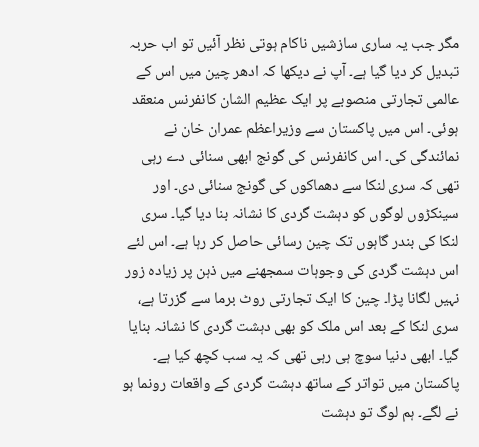مگر جب یہ ساری سازشیں ناکام ہوتی نظر آئیں تو اب حربہ تبدیل کر دیا گیا ہے۔ آپ نے دیکھا کہ ادھر چین میں اس کے عالمی تجارتی منصوبے پر ایک عظیم الشان کانفرنس منعقد ہوئی۔ اس میں پاکستان سے وزیراعظم عمران خان نے نمائندگی کی۔ اس کانفرنس کی گونج ابھی سنائی دے رہی تھی کہ سری لنکا سے دھماکوں کی گونج سنائی دی۔ اور سینکڑوں لوگوں کو دہشت گردی کا نشانہ بنا دیا گیا۔ سری لنکا کی بندر گاہوں تک چین رسائی حاصل کر رہا ہے۔ اس لئے اس دہشت گردی کی وجوہات سمجھنے میں ذہن پر زیادہ زور نہیں لگانا پڑا۔ چین کا ایک تجارتی روٹ برما سے گزرتا ہے، سری لنکا کے بعد اس ملک کو بھی دہشت گردی کا نشانہ بنایا گیا۔ ابھی دنیا سوچ ہی رہی تھی کہ یہ سب کچھ کیا ہے۔ پاکستان میں تواتر کے ساتھ دہشت گردی کے واقعات رونما ہو نے لگے۔ ہم لوگ تو دہشت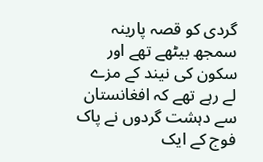گردی کو قصہ پارینہ سمجھ بیٹھے تھے اور سکون کی نیند کے مزے لے رہے تھے کہ افغانستان سے دہشت گردوں نے پاک فوج کے ایک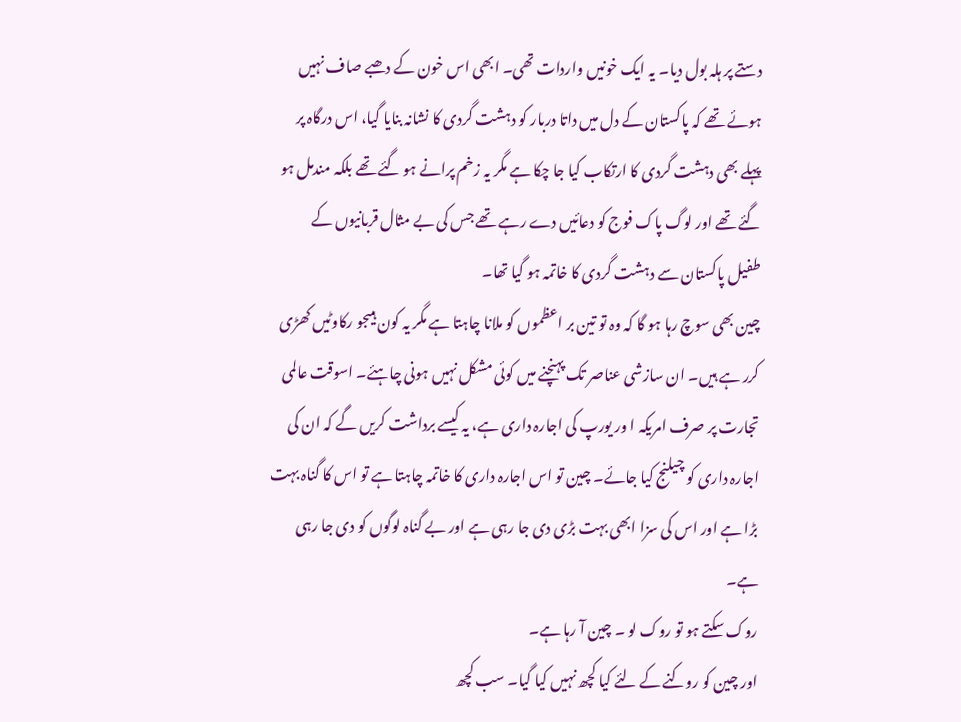دستے پر ہلہ بول دیا۔ یہ ایک خونیں واردات تھی۔ ابھی اس خون کے دھبے صاف نہیں ہوئے تھے کہ پاکستان کے دل میں داتا دربار کو دہشت گردی کا نشانہ بنایا گیا، اس درگاہ پر پہلے بھی دہشت گردی کا ارتکاب کیا جا چکا ہے مگر یہ زخم پرانے ہو گئے تھے بلکہ مندمل ہو گئے تھے اور لوگ پاک فوج کو دعائیں دے رہے تھے جس کی بے مثال قربانیوں کے طفیل پاکستان سے دہشت گردی کا خاتمہ ہو گیا تھا۔
چین بھی سوچ رہا ہو گا کہ وہ تو تین بر اعظموں کو ملانا چاہتا ہے مگر یہ کون ہیںجو رکاوٹیں کھڑی کرر ہے ہیں۔ ان سازشی عناصر تک پہنچنے میں کوئی مشکل نہیں ہونی چاہئے۔ اسوقت عالمی تجارت پر صرف امریکہ ا ور یورپ کی اجارہ داری ہے، یہ کیسے برداشت کریں گے کہ ان کی اجارہ داری کو چیلنج کیا جائے۔ چین تو اس اجارہ داری کا خاتمہ چاہتا ہے تو اس کا گناہ بہت بڑا ہے اور اس کی سزا ابھی بہت بڑی دی جا رہی ہے اور بے گناہ لوگوں کو دی جا رہی ہے۔
روک سکتے ہو تو روک لو ۔ چین آ رہا ہے۔
اور چین کو روکنے کے لئے کیا کچھ نہیں کیا گیا۔ سب کچھ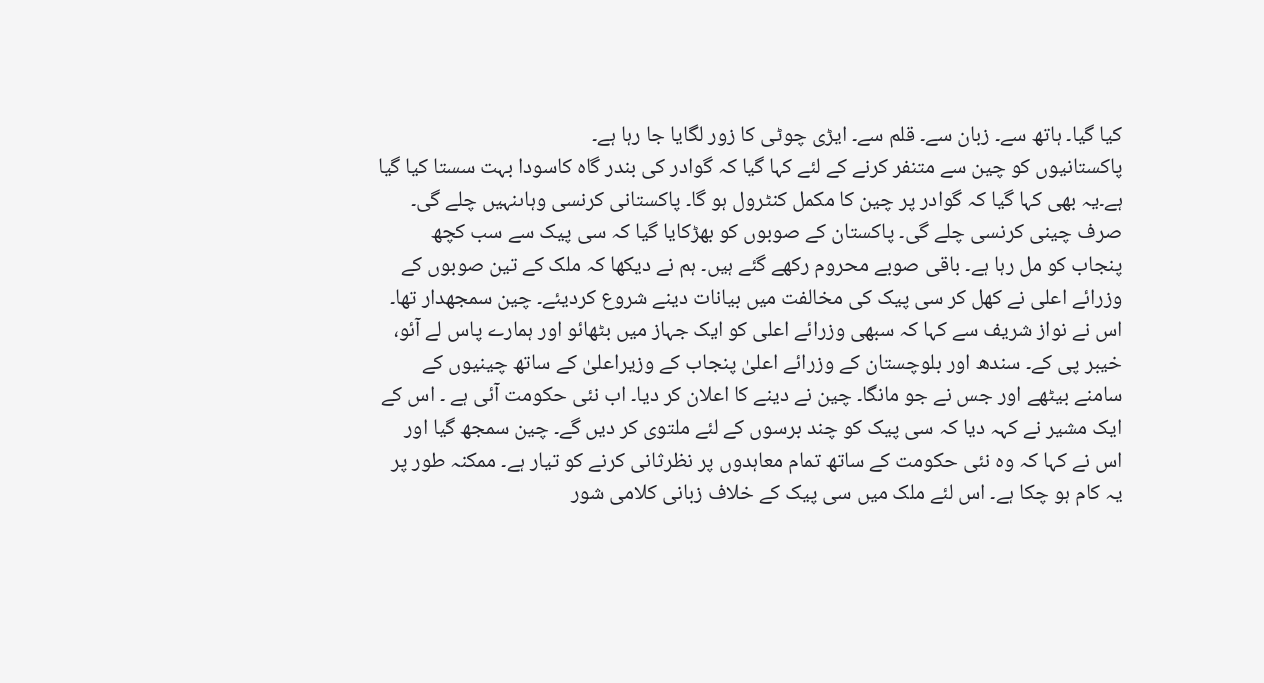کیا گیا۔ ہاتھ سے۔ زبان سے۔ قلم سے۔ ایڑی چوٹی کا زور لگایا جا رہا ہے۔
پاکستانیوں کو چین سے متنفر کرنے کے لئے کہا گیا کہ گوادر کی بندر گاہ کاسودا بہت سستا کیا گیا ہے۔یہ بھی کہا گیا کہ گوادر پر چین کا مکمل کنٹرول ہو گا۔ پاکستانی کرنسی وہاںنہیں چلے گی۔ صرف چینی کرنسی چلے گی۔ پاکستان کے صوبوں کو بھڑکایا گیا کہ سی پیک سے سب کچھ پنجاب کو مل رہا ہے۔ باقی صوبے محروم رکھے گئے ہیں۔ ہم نے دیکھا کہ ملک کے تین صوبوں کے وزرائے اعلی نے کھل کر سی پیک کی مخالفت میں بیانات دینے شروع کردیئے۔ چین سمجھدار تھا۔ اس نے نواز شریف سے کہا کہ سبھی وزرائے اعلی کو ایک جہاز میں بٹھائو اور ہمارے پاس لے آئو، خیبر پی کے۔ سندھ اور بلوچستان کے وزرائے اعلیٰ پنجاب کے وزیراعلیٰ کے ساتھ چینیوں کے سامنے بیٹھے اور جس نے جو مانگا۔ چین نے دینے کا اعلان کر دیا۔ اب نئی حکومت آئی ہے ۔ اس کے ایک مشیر نے کہہ دیا کہ سی پیک کو چند برسوں کے لئے ملتوی کر دیں گے۔ چین سمجھ گیا اور اس نے کہا کہ وہ نئی حکومت کے ساتھ تمام معاہدوں پر نظرثانی کرنے کو تیار ہے۔ ممکنہ طور پر یہ کام ہو چکا ہے۔ اس لئے ملک میں سی پیک کے خلاف زبانی کلامی شور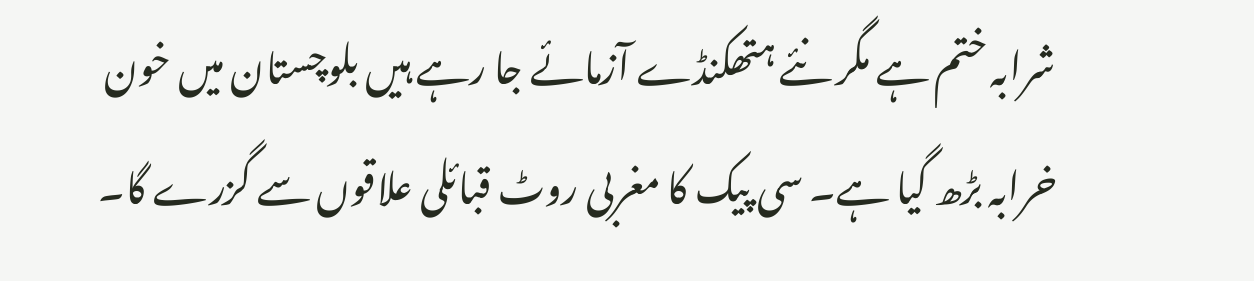شرابہ ختم ہے مگر نئے ہتھکنڈے آزمائے جا رہے ہیں بلوچستان میں خون خرابہ بڑھ گیا ہے۔ سی پیک کا مغربی روٹ قبائلی علاقوں سے گزرے گا۔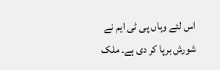اس لئے وہاں پی ٹی ایم نے شورش برپا کر دی ہے۔ ملک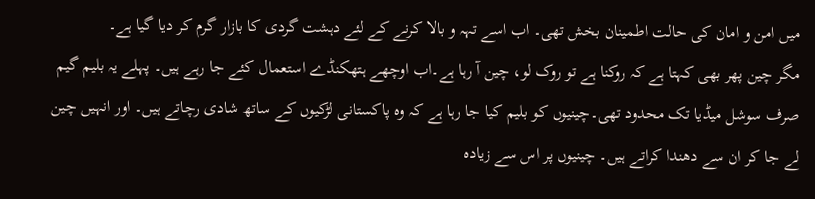میں امن و امان کی حالت اطمینان بخش تھی۔ اب اسے تہہ و بالا کرنے کے لئے دہشت گردی کا بازار گرم کر دیا گیا ہے۔
مگر چین پھر بھی کہتا ہے کہ روکنا ہے تو روک لو، چین آ رہا ہے۔اب اوچھے ہتھکنڈے استعمال کئے جا رہے ہیں۔ پہلے یہ بلیم گیم صرف سوشل میڈیا تک محدود تھی۔چینیوں کو بلیم کیا جا رہا ہے کہ وہ پاکستانی لڑکیوں کے ساتھ شادی رچاتے ہیں۔ اور انہیں چین لے جا کر ان سے دھندا کراتے ہیں۔ چینیوں پر اس سے زیادہ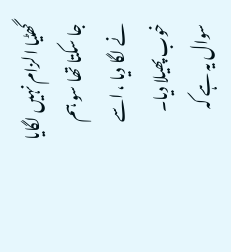گھٹیا الزام نہیں لگایا جا سکتا تھا سو ہم نے لگا دیا ، اسے خوب پھیلا دیا۔ سوال یہ ہے کہ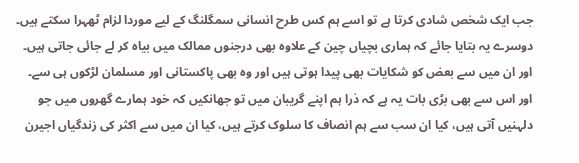جب ایک شخص شادی کرتا ہے تو اسے ہم کس طرح انسانی سمگلنگ کے لیے موردا لزام ٹھہرا سکتے ہیں۔ دوسرے یہ بتایا جائے کہ ہماری بچیاں چین کے علاوہ بھی درجنوں ممالک میں بیاہ کر لے جائی جاتی ہیں۔ اور ان میں سے بعض کو شکایات بھی پیدا ہوتی ہیں اور وہ بھی پاکستانی اور مسلمان لڑکوں ہی سے۔ اور اس سے بھی بڑی بات یہ ہے کہ ذرا ہم اپنے گریبان میں تو جھانکیں کہ خود ہمارے گھروں میں جو دلہنیں آتی ہیں، کیا ان سب سے ہم انصاف کا سلوک کرتے ہیں، کیا ان میں سے اکثر کی زندگیاں اجیرن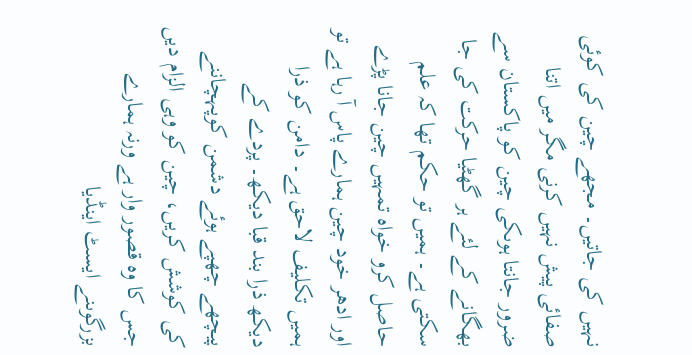نہیں کی جاتیں۔ مجھے چین کی کوئی صفائی پیش نہیں کرنی مگر میں اتنا ضرور جانتا ہوںکی چین کو پاکستان سے بھگانے کے لئے ہر گھٹیا حرکت کی جا سکتی ہے۔ ہمیں تو حکم تھا کہ علم حاصل کرو خواہ تمہیں چین جانا پڑے اور ادھر خود چین ہمارے پاس آ رہا ہے تو ہمیں تکلیف لاحق ہے۔ دامن کو ذرا دیکھ ذرا بند قبا دیکھ۔ پردے کے پیچھے چھپے ہوئے دشمن کوپہچاننے کی کوشش کریں، چین کو وہی الزام دیں جس کا وہ قصور وار ہے ورنہ ہمارے بزرگوںنے ایسٹ اینڈیا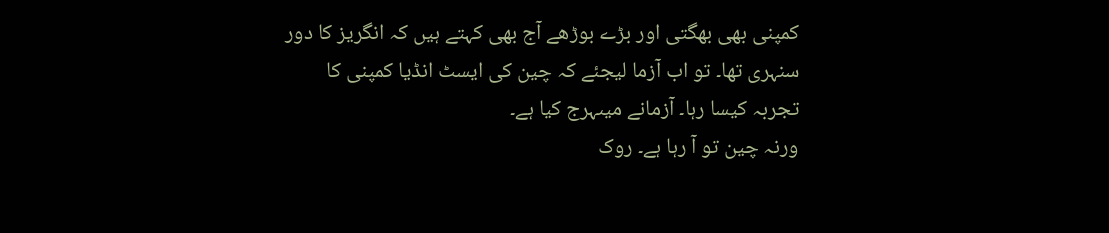کمپنی بھی بھگتی اور بڑے بوڑھے آج بھی کہتے ہیں کہ انگریز کا دور سنہری تھا۔ تو اب آزما لیجئے کہ چین کی ایسٹ انڈیا کمپنی کا تجربہ کیسا رہا۔ آزمانے میںہرج کیا ہے۔
ورنہ چین تو آ رہا ہے۔ روک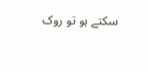سکتے ہو تو روک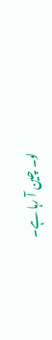لو۔ چین آ رہا ہے۔